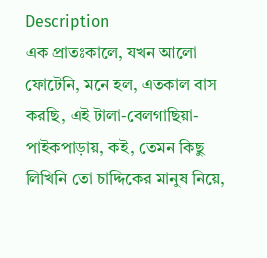Description
এক প্রাতঃকালে, যখন আলো ফোটেনি, মনে হল, এতকাল বাস করছি, এই টালা-বেলগাছিয়া-পাইকপাড়ায়, কই, তেমন কিছু লিখিনি তো চাদ্দিকের মানুষ নিয়ে,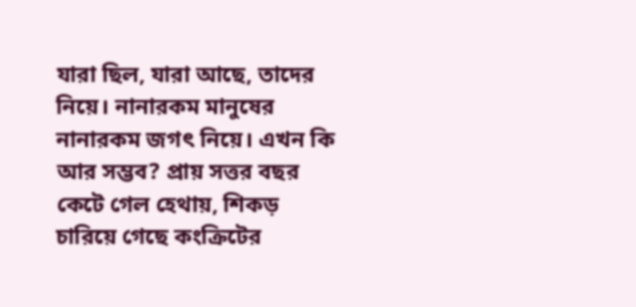যারা ছিল, যারা আছে, তাদের নিয়ে। নানারকম মানুষের নানারকম জগৎ নিয়ে। এখন কি আর সম্ভব? প্রায় সত্তর বছর কেটে গেল হেথায়, শিকড় চারিয়ে গেছে কংক্রিটের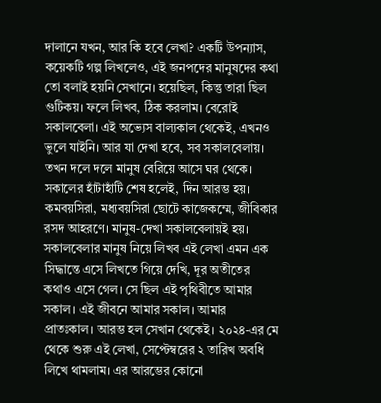দালানে যখন, আর কি হবে লেখা? একটি উপন্যাস, কয়েকটি গল্প লিখলেও, এই জনপদের মানুষদের কথা তো বলাই হয়নি সেখানে। হয়েছিল, কিন্তু তারা ছিল গুটিকয়। ফলে লিখব, ঠিক করলাম। বেরোই সকালবেলা। এই অভ্যেস বাল্যকাল থেকেই, এখনও ভুলে যাইনি। আর যা দেখা হবে, সব সকালবেলায়। তখন দলে দলে মানুষ বেরিয়ে আসে ঘর থেকে। সকালের হাঁটাহাঁটি শেষ হলেই, দিন আরম্ভ হয়। কমবয়সিরা, মধ্যবয়সিরা ছোটে কাজেকম্মে, জীবিকার রসদ আহরণে। মানুষ-দেখা সকালবেলায়ই হয়। সকালবেলার মানুষ নিয়ে লিখব এই লেখা এমন এক সিদ্ধান্তে এসে লিখতে গিয়ে দেখি, দূর অতীতের কথাও এসে গেল। সে ছিল এই পৃথিবীতে আমার সকাল। এই জীবনে আমার সকাল। আমার প্রাতঃকাল। আরম্ভ হল সেখান থেকেই। ২০২৪-এর মে থেকে শুরু এই লেখা, সেপ্টেম্বরের ২ তারিখ অবধি লিখে থামলাম। এর আরম্ভের কোনো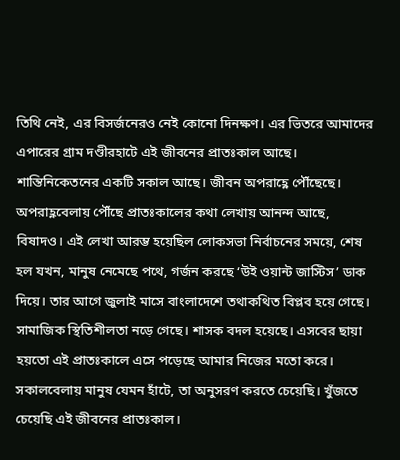তিথি নেই, এর বিসর্জনেরও নেই কোনো দিনক্ষণ। এর ভিতরে আমাদের এপারের গ্রাম দণ্ডীরহাটে এই জীবনের প্রাতঃকাল আছে। শান্তিনিকেতনের একটি সকাল আছে। জীবন অপরাহ্ণে পৌঁছেছে। অপরাহ্ণবেলায় পৌঁছে প্রাতঃকালের কথা লেখায় আনন্দ আছে, বিষাদও। এই লেখা আরম্ভ হয়েছিল লোকসভা নির্বাচনের সময়ে, শেষ হল যখন, মানুষ নেমেছে পথে, গর্জন করছে ‘উই ওয়ান্ট জাস্টিস’ ডাক দিয়ে। তার আগে জুলাই মাসে বাংলাদেশে তথাকথিত বিপ্লব হয়ে গেছে। সামাজিক স্থিতিশীলতা নড়ে গেছে। শাসক বদল হয়েছে। এসবের ছায়া হয়তো এই প্রাতঃকালে এসে পড়েছে আমার নিজের মতো করে। সকালবেলায় মানুষ যেমন হাঁটে, তা অনুসরণ করতে চেয়েছি। খুঁজতে চেয়েছি এই জীবনের প্রাতঃকাল।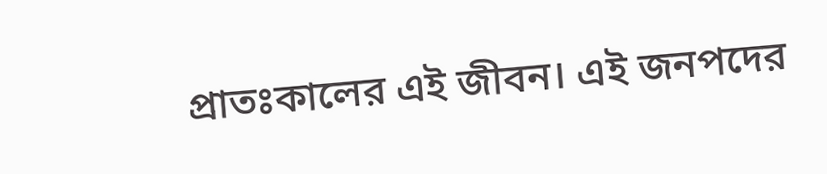প্রাতঃকালের এই জীবন। এই জনপদের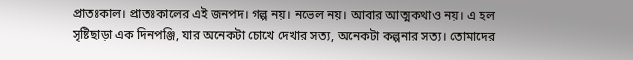প্রাতঃকাল। প্রাতঃকালের এই জনপদ। গল্প নয়। নভেল নয়। আবার আত্মকথাও নয়। এ হল সৃষ্টিছাড়া এক দিনপঞ্জি, যার অনেকটা চোখে দেখার সত্য, অনেকটা কল্পনার সত্য। তোমাদের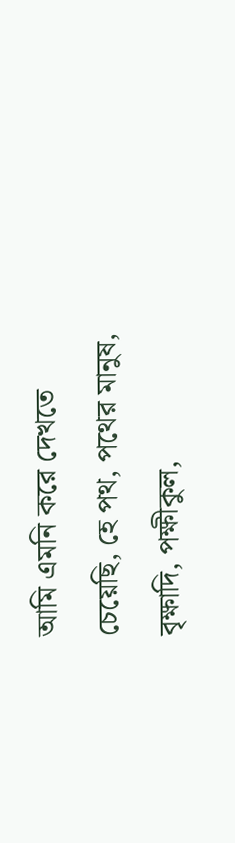আমি এমনি করে দেখতে চেয়েছি, হে পথ, পথের মানুষ, বৃক্ষাদি, পক্ষীকুল,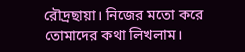রৌদ্রছায়া। নিজের মতো করে তোমাদের কথা লিখলাম।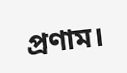প্রণাম।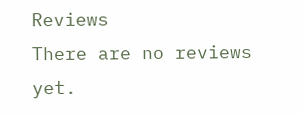Reviews
There are no reviews yet.